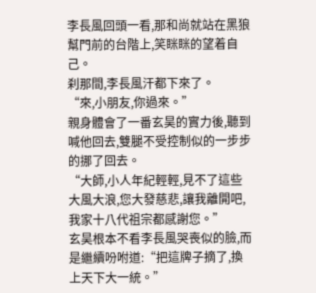李長風回頭一看,那和尚就站在黑狼幫門前的台階上,笑眯眯的望着自己。
刹那間,李長風汗都下來了。
“來,小朋友,你過來。”
親身體會了一番玄昊的實力後,聽到喊他回去,雙腿不受控制似的一步步的挪了回去。
“大師,小人年紀輕輕,見不了這些大風大浪,您大發慈悲,讓我離開吧,我家十八代祖宗都感謝您。”
玄昊根本不看李長風哭喪似的臉,而是繼續吩咐道:“把這牌子摘了,換上天下大一統。”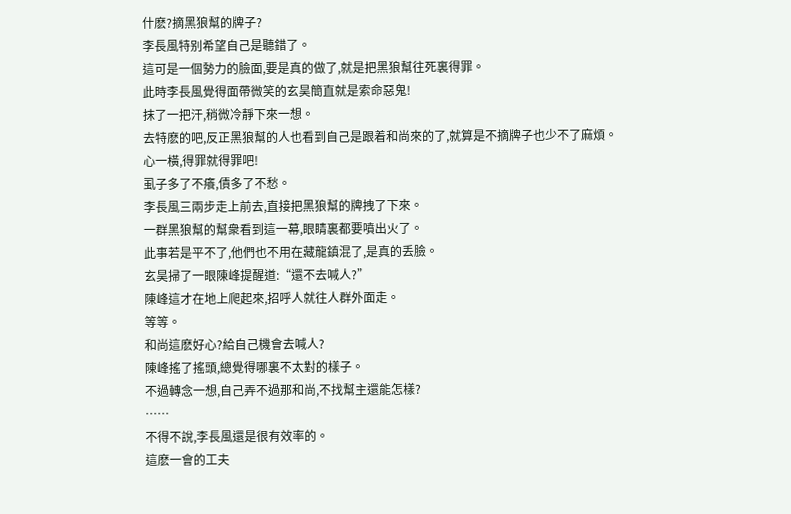什麽?摘黑狼幫的牌子?
李長風特别希望自己是聽錯了。
這可是一個勢力的臉面,要是真的做了,就是把黑狼幫往死裏得罪。
此時李長風覺得面帶微笑的玄昊簡直就是索命惡鬼!
抹了一把汗,稍微冷靜下來一想。
去特麽的吧,反正黑狼幫的人也看到自己是跟着和尚來的了,就算是不摘牌子也少不了麻煩。
心一橫,得罪就得罪吧!
虱子多了不癢,債多了不愁。
李長風三兩步走上前去,直接把黑狼幫的牌拽了下來。
一群黑狼幫的幫衆看到這一幕,眼睛裏都要噴出火了。
此事若是平不了,他們也不用在藏龍鎮混了,是真的丢臉。
玄昊掃了一眼陳峰提醒道:“還不去喊人?”
陳峰這才在地上爬起來,招呼人就往人群外面走。
等等。
和尚這麽好心?給自己機會去喊人?
陳峰搖了搖頭,總覺得哪裏不太對的樣子。
不過轉念一想,自己弄不過那和尚,不找幫主還能怎樣?
……
不得不說,李長風還是很有效率的。
這麽一會的工夫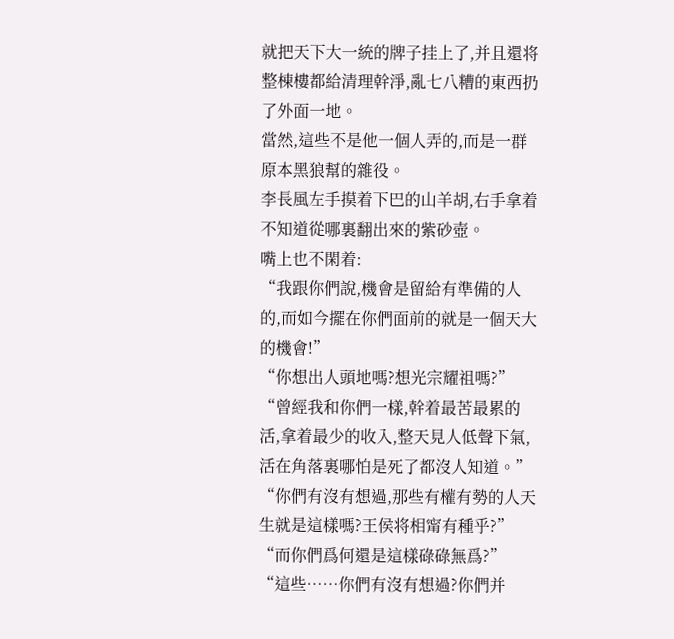就把天下大一統的牌子挂上了,并且還将整棟樓都給清理幹淨,亂七八糟的東西扔了外面一地。
當然,這些不是他一個人弄的,而是一群原本黑狼幫的雜役。
李長風左手摸着下巴的山羊胡,右手拿着不知道從哪裏翻出來的紫砂壺。
嘴上也不閑着:
“我跟你們說,機會是留給有準備的人的,而如今擺在你們面前的就是一個天大的機會!”
“你想出人頭地嗎?想光宗耀祖嗎?”
“曾經我和你們一樣,幹着最苦最累的活,拿着最少的收入,整天見人低聲下氣,活在角落裏哪怕是死了都沒人知道。”
“你們有沒有想過,那些有權有勢的人天生就是這樣嗎?王侯将相甯有種乎?”
“而你們爲何還是這樣碌碌無爲?”
“這些……你們有沒有想過?你們并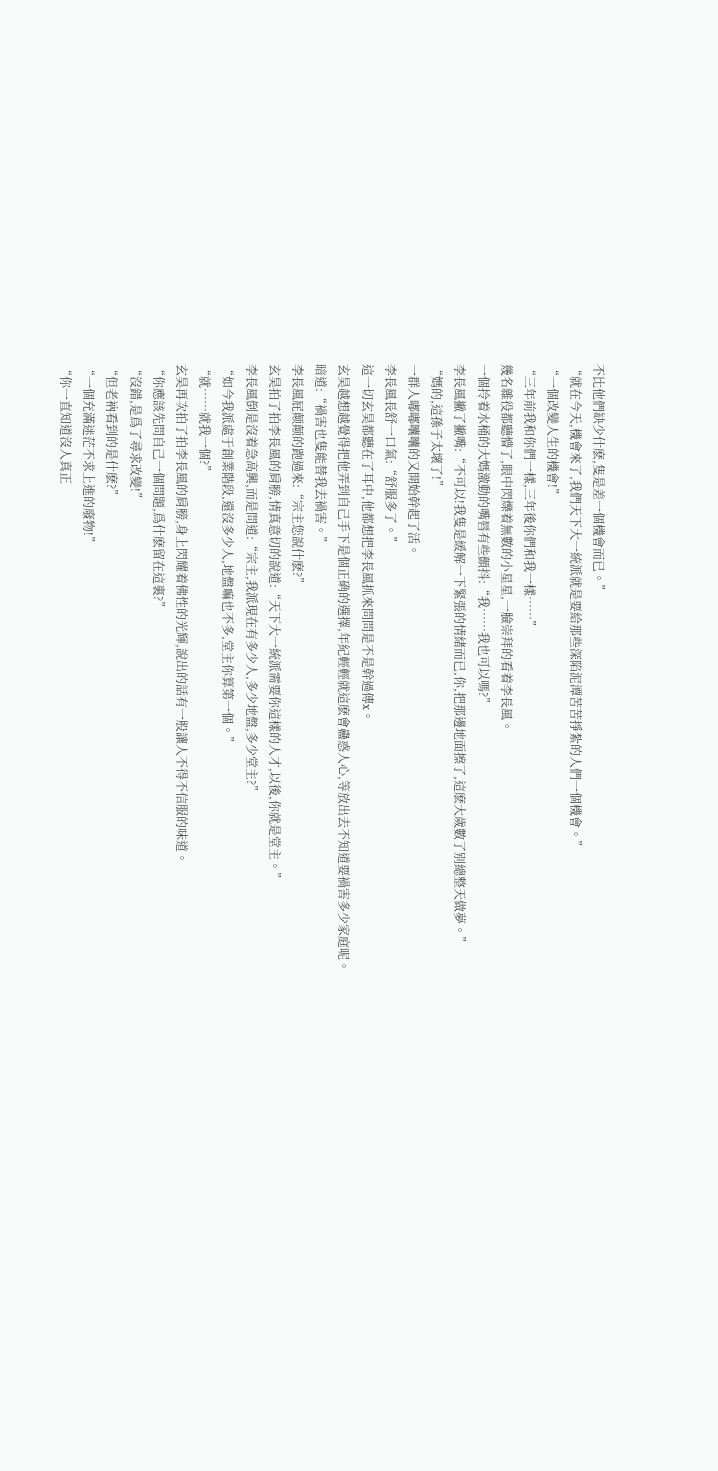不比他們缺少什麽,隻是差一個機會而已。”
“就在今天,機會來了,我們天下大一統派就是要給那些深陷泥潭苦苦掙紮的人們一個機會。”
“一個改變人生的機會!”
“三年前我和你們一樣,三年後你們和我一樣……”
幾名雜役都聽懵了,眼中閃爍着無數的小星星,一臉崇拜的看着李長風。
一個拎着水桶的大媽激動的嘴唇有些顫抖:“我……我也可以嗎?”
李長風撇了撇嘴:“不可以!我隻是緩解一下緊張的情緒而已,你,把那邊地面擦了,這麽大歲數了别總整天做夢。”
“媽的,這孫子太壞了!”
一群人嘟嘟囔囔的又開始幹起了活。
李長風長舒一口氣:“舒服多了。”
這一切玄昊都聽在了耳中,他都想把李長風抓來問問是不是幹過傳x。
玄昊越想越覺得把他弄到自己手下是個正确的選擇,年紀輕輕就這麽會蠱惑人心,等放出去不知道要禍害多少家庭呢。
暗道:“禍害也隻能替我去禍害。”
李長風屁颠颠的跑過來:“宗主您說什麽?”
玄昊拍了拍李長風的肩膀,情真意切的說道:“天下大一統派需要你這樣的人才,以後,你就是堂主。”
李長風倒是沒着急高興,而是問道:“宗主,我派現在有多少人,多少地盤,多少堂主?”
“如今我派處于創業階段,還沒多少人,地盤嘛也不多,堂主你算第一個。”
“就……就我一個?”
玄昊再次拍了拍李長風的肩膀,身上閃耀着佛性的光輝,說出的話有一股讓人不得不信服的味道。
“你應該先問自己一個問題,爲什麽留在這裏?”
“沒錯,是爲了尋求改變!”
“但老衲看到的是什麽?”
“一個充滿迷茫不求上進的廢物!”
“你一直知道沒人真正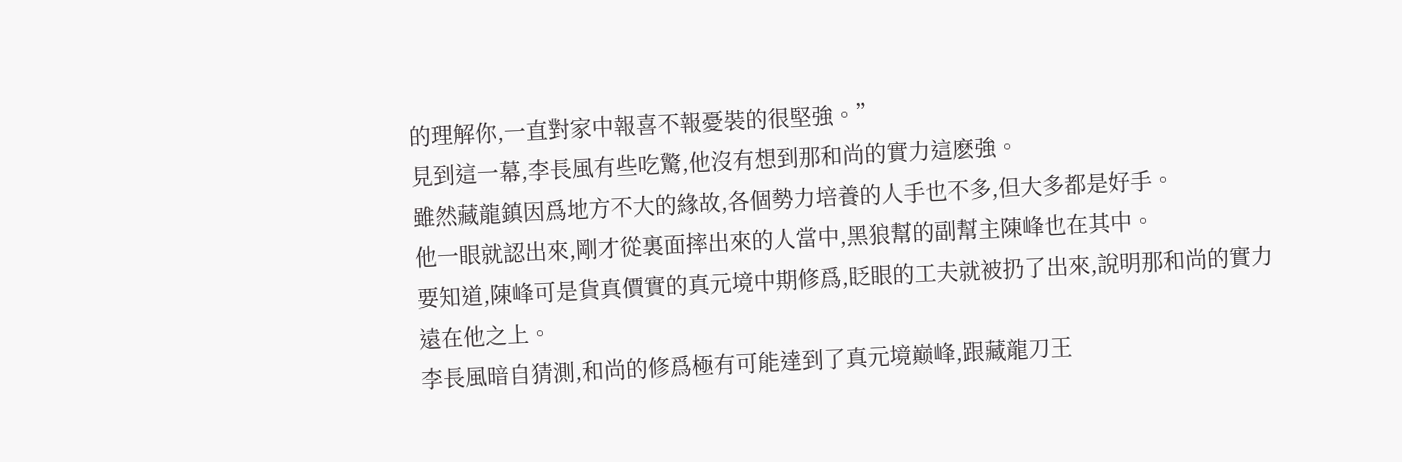的理解你,一直對家中報喜不報憂裝的很堅強。”
見到這一幕,李長風有些吃驚,他沒有想到那和尚的實力這麽強。
雖然藏龍鎮因爲地方不大的緣故,各個勢力培養的人手也不多,但大多都是好手。
他一眼就認出來,剛才從裏面摔出來的人當中,黑狼幫的副幫主陳峰也在其中。
要知道,陳峰可是貨真價實的真元境中期修爲,眨眼的工夫就被扔了出來,說明那和尚的實力遠在他之上。
李長風暗自猜測,和尚的修爲極有可能達到了真元境巅峰,跟藏龍刀王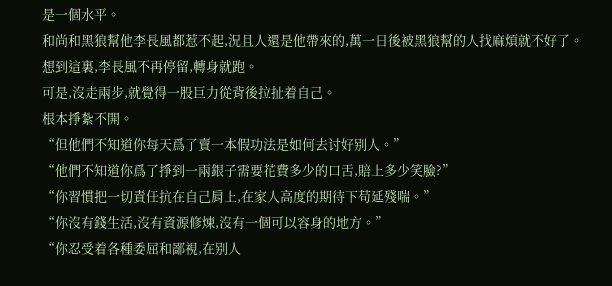是一個水平。
和尚和黑狼幫他李長風都惹不起,況且人還是他帶來的,萬一日後被黑狼幫的人找麻煩就不好了。
想到這裏,李長風不再停留,轉身就跑。
可是,沒走兩步,就覺得一股巨力從背後拉扯着自己。
根本掙紮不開。
“但他們不知道你每天爲了賣一本假功法是如何去讨好别人。”
“他們不知道你爲了掙到一兩銀子需要花費多少的口舌,賠上多少笑臉?”
“你習慣把一切責任抗在自己肩上,在家人高度的期待下苟延殘喘。”
“你沒有錢生活,沒有資源修煉,沒有一個可以容身的地方。”
“你忍受着各種委屈和鄙視,在别人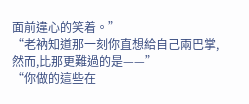面前違心的笑着。”
“老衲知道那一刻你直想給自己兩巴掌,然而,比那更難過的是——”
“你做的這些在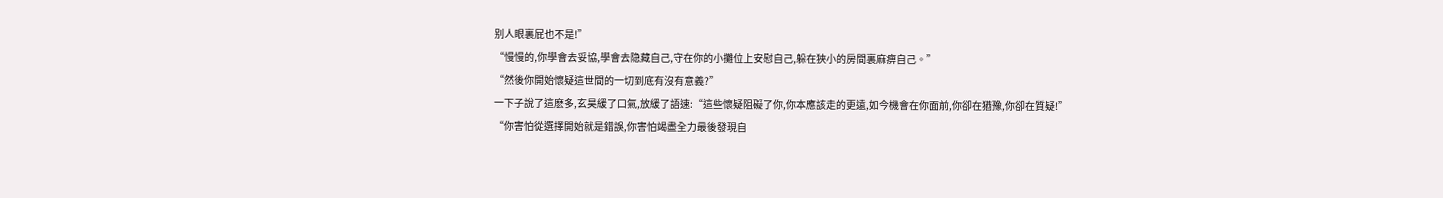别人眼裏屁也不是!”
“慢慢的,你學會去妥協,學會去隐藏自己,守在你的小攤位上安慰自己,躲在狹小的房間裏麻痹自己。”
“然後你開始懷疑這世間的一切到底有沒有意義?”
一下子說了這麽多,玄昊緩了口氣,放緩了語速:“這些懷疑阻礙了你,你本應該走的更遠,如今機會在你面前,你卻在猶豫,你卻在質疑!”
“你害怕從選擇開始就是錯誤,你害怕竭盡全力最後發現自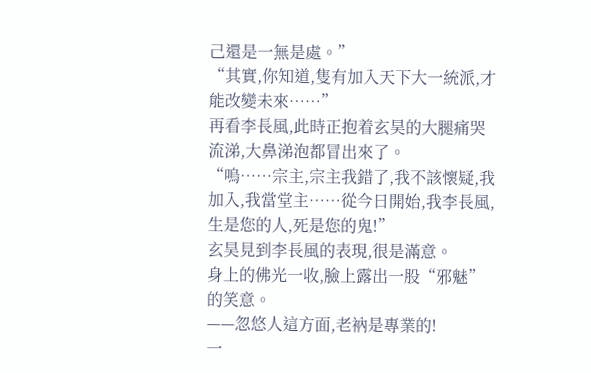己還是一無是處。”
“其實,你知道,隻有加入天下大一統派,才能改變未來……”
再看李長風,此時正抱着玄昊的大腿痛哭流涕,大鼻涕泡都冒出來了。
“嗚……宗主,宗主我錯了,我不該懷疑,我加入,我當堂主……從今日開始,我李長風,生是您的人,死是您的鬼!”
玄昊見到李長風的表現,很是滿意。
身上的佛光一收,臉上露出一股“邪魅”的笑意。
——忽悠人這方面,老衲是專業的!
一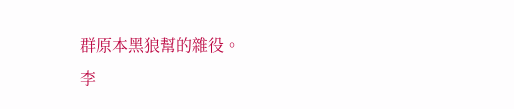群原本黑狼幫的雜役。
李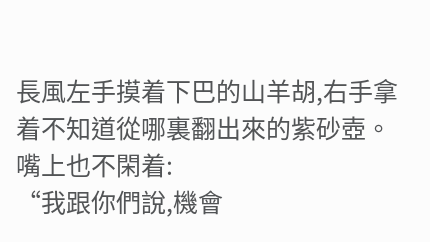長風左手摸着下巴的山羊胡,右手拿着不知道從哪裏翻出來的紫砂壺。
嘴上也不閑着:
“我跟你們說,機會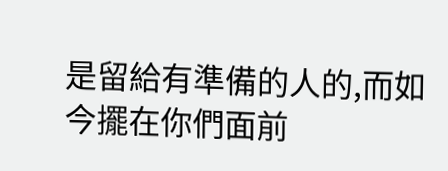是留給有準備的人的,而如今擺在你們面前